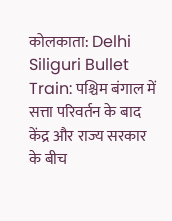कोलकाता: Delhi Siliguri Bullet Train: पश्चिम बंगाल में सत्ता परिवर्तन के बाद केंद्र और राज्य सरकार के बीच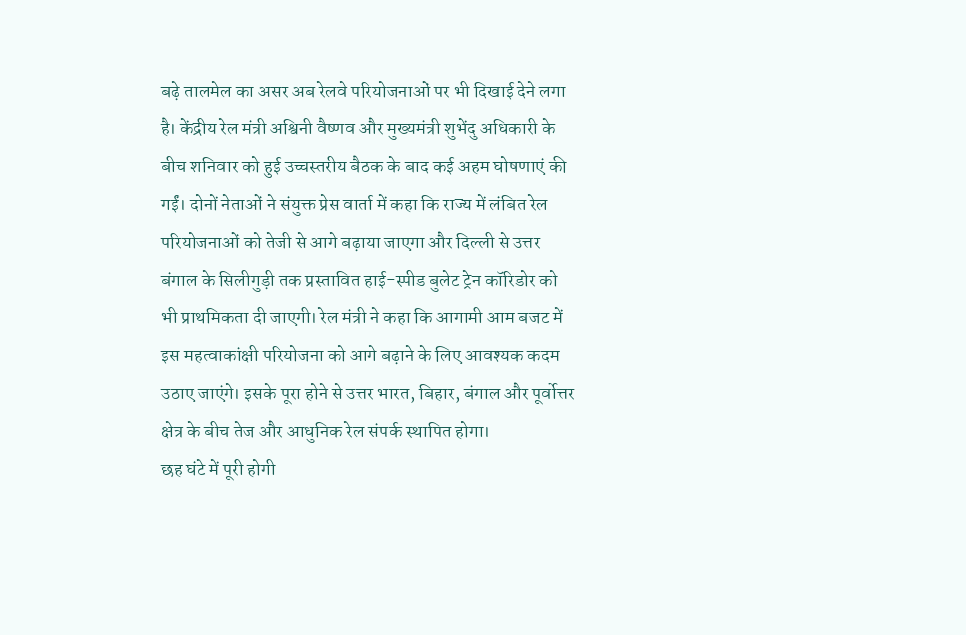बढ़े तालमेल का असर अब रेलवे परियोजनाओं पर भी दिखाई देने लगा है। केंद्रीय रेल मंत्री अश्विनी वैष्णव और मुख्यमंत्री शुभेंदु अधिकारी के बीच शनिवार को हुई उच्चस्तरीय बैठक के बाद कई अहम घोषणाएं की गईं। दोनों नेताओं ने संयुक्त प्रेस वार्ता में कहा कि राज्य में लंबित रेल परियोजनाओं को तेजी से आगे बढ़ाया जाएगा और दिल्ली से उत्तर बंगाल के सिलीगुड़ी तक प्रस्तावित हाई-स्पीड बुलेट ट्रेन कॉरिडोर को भी प्राथमिकता दी जाएगी। रेल मंत्री ने कहा कि आगामी आम बजट में इस महत्वाकांक्षी परियोजना को आगे बढ़ाने के लिए आवश्यक कदम उठाए जाएंगे। इसके पूरा होने से उत्तर भारत, बिहार, बंगाल और पूर्वोत्तर क्षेत्र के बीच तेज और आधुनिक रेल संपर्क स्थापित होगा।
छह घंटे में पूरी होगी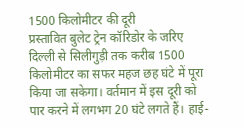1500 किलोमीटर की दूरी
प्रस्तावित बुलेट ट्रेन कॉरिडोर के जरिए दिल्ली से सिलीगुड़ी तक करीब 1500 किलोमीटर का सफर महज छह घंटे में पूरा किया जा सकेगा। वर्तमान में इस दूरी को पार करने में लगभग 20 घंटे लगते हैं। हाई-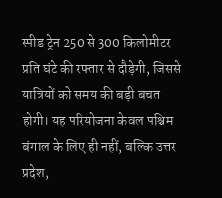स्पीड ट्रेन 250 से 300 किलोमीटर प्रति घंटे की रफ्तार से दौड़ेगी, जिससे यात्रियों को समय की बड़ी बचत होगी। यह परियोजना केवल पश्चिम बंगाल के लिए ही नहीं, बल्कि उत्तर प्रदेश,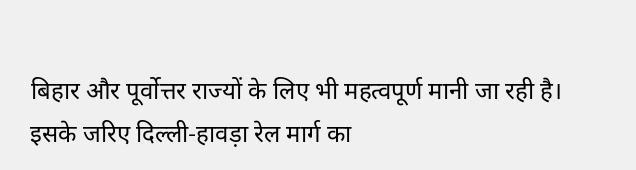बिहार और पूर्वोत्तर राज्यों के लिए भी महत्वपूर्ण मानी जा रही है। इसके जरिए दिल्ली-हावड़ा रेल मार्ग का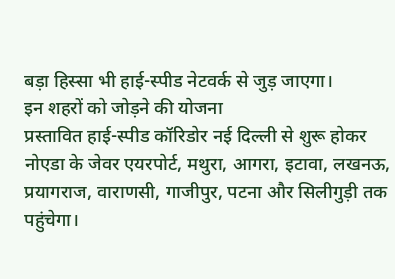बड़ा हिस्सा भी हाई-स्पीड नेटवर्क से जुड़ जाएगा।
इन शहरों को जोड़ने की योजना
प्रस्तावित हाई-स्पीड कॉरिडोर नई दिल्ली से शुरू होकर नोएडा के जेवर एयरपोर्ट, मथुरा, आगरा, इटावा, लखनऊ, प्रयागराज, वाराणसी, गाजीपुर, पटना और सिलीगुड़ी तक पहुंचेगा।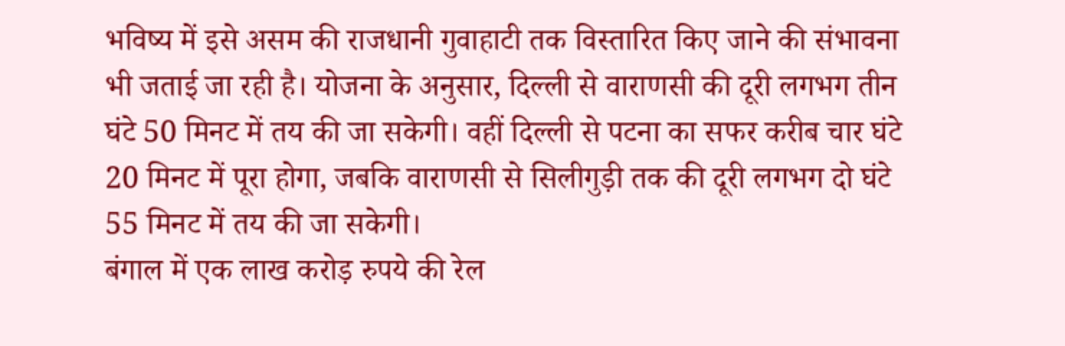भविष्य में इसे असम की राजधानी गुवाहाटी तक विस्तारित किए जाने की संभावना भी जताई जा रही है। योजना के अनुसार, दिल्ली से वाराणसी की दूरी लगभग तीन घंटे 50 मिनट में तय की जा सकेगी। वहीं दिल्ली से पटना का सफर करीब चार घंटे 20 मिनट में पूरा होगा, जबकि वाराणसी से सिलीगुड़ी तक की दूरी लगभग दो घंटे 55 मिनट में तय की जा सकेगी।
बंगाल में एक लाख करोड़ रुपये की रेल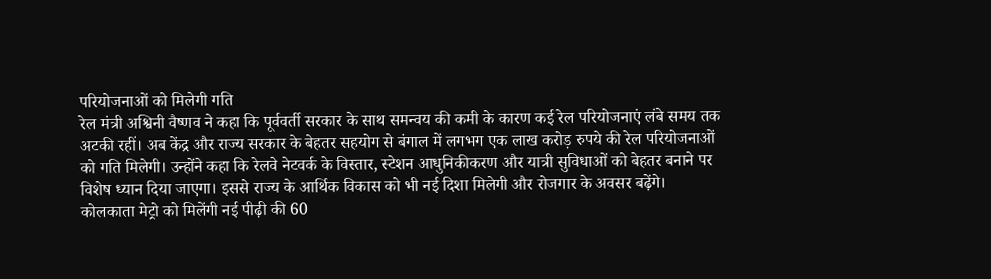परियोजनाओं को मिलेगी गति
रेल मंत्री अश्विनी वैष्णव ने कहा कि पूर्ववर्ती सरकार के साथ समन्वय की कमी के कारण कई रेल परियोजनाएं लंबे समय तक अटकी रहीं। अब केंद्र और राज्य सरकार के बेहतर सहयोग से बंगाल में लगभग एक लाख करोड़ रुपये की रेल परियोजनाओं को गति मिलेगी। उन्होंने कहा कि रेलवे नेटवर्क के विस्तार, स्टेशन आधुनिकीकरण और यात्री सुविधाओं को बेहतर बनाने पर विशेष ध्यान दिया जाएगा। इससे राज्य के आर्थिक विकास को भी नई दिशा मिलेगी और रोजगार के अवसर बढ़ेंगे।
कोलकाता मेट्रो को मिलेंगी नई पीढ़ी की 60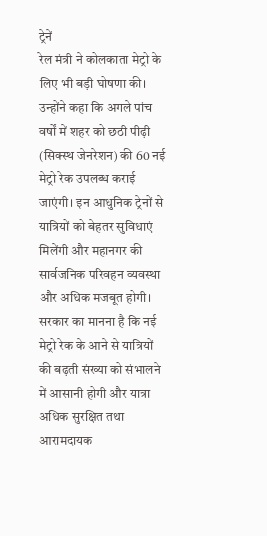ट्रेनें
रेल मंत्री ने कोलकाता मेट्रो के लिए भी बड़ी घोषणा की। उन्होंने कहा कि अगले पांच वर्षों में शहर को छठी पीढ़ी (सिक्स्थ जेनरेशन) की 60 नई मेट्रो रेक उपलब्ध कराई जाएंगी। इन आधुनिक ट्रेनों से यात्रियों को बेहतर सुविधाएं मिलेंगी और महानगर की सार्वजनिक परिवहन व्यवस्था और अधिक मजबूत होगी। सरकार का मानना है कि नई मेट्रो रेक के आने से यात्रियों की बढ़ती संख्या को संभालने में आसानी होगी और यात्रा अधिक सुरक्षित तथा आरामदायक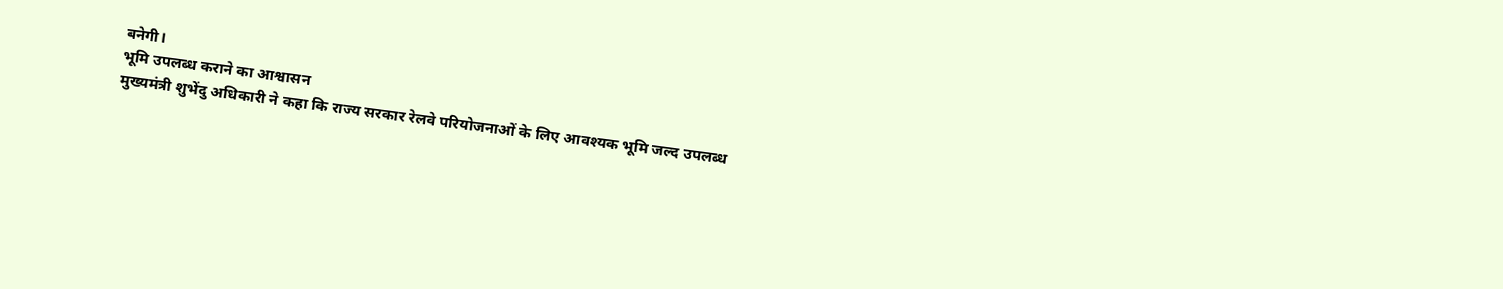बनेगी।
भूमि उपलब्ध कराने का आश्वासन
मुख्यमंत्री शुभेंदु अधिकारी ने कहा कि राज्य सरकार रेलवे परियोजनाओं के लिए आवश्यक भूमि जल्द उपलब्ध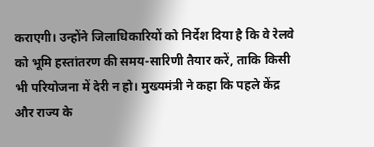कराएगी। उन्होंने जिलाधिकारियों को निर्देश दिया है कि वे रेलवे को भूमि हस्तांतरण की समय-सारिणी तैयार करें, ताकि किसी भी परियोजना में देरी न हो। मुख्यमंत्री ने कहा कि पहले केंद्र और राज्य के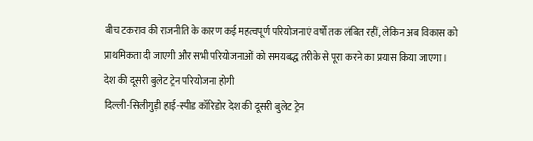बीच टकराव की राजनीति के कारण कई महत्वपूर्ण परियोजनाएं वर्षों तक लंबित रहीं, लेकिन अब विकास को प्राथमिकता दी जाएगी और सभी परियोजनाओं को समयबद्ध तरीके से पूरा करने का प्रयास किया जाएगा।
देश की दूसरी बुलेट ट्रेन परियोजना होगी
दिल्ली-सिलीगुड़ी हाई-स्पीड कॉरिडोर देश की दूसरी बुलेट ट्रेन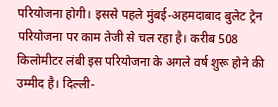परियोजना होगी। इससे पहले मुंबई-अहमदाबाद बुलेट ट्रेन परियोजना पर काम तेजी से चल रहा है। करीब 508 किलोमीटर लंबी इस परियोजना के अगले वर्ष शुरू होने की उम्मीद है। दिल्ली-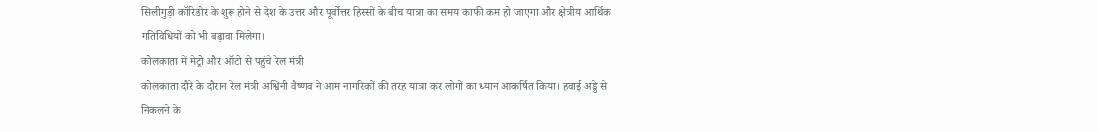सिलीगुड़ी कॉरिडोर के शुरू होने से देश के उत्तर और पूर्वोत्तर हिस्सों के बीच यात्रा का समय काफी कम हो जाएगा और क्षेत्रीय आर्थिक गतिविधियों को भी बढ़ावा मिलेगा।
कोलकाता में मेट्रो और ऑटो से पहुंचे रेल मंत्री
कोलकाता दौरे के दौरान रेल मंत्री अश्विनी वैष्णव ने आम नागरिकों की तरह यात्रा कर लोगों का ध्यान आकर्षित किया। हवाई अड्डे से निकलने के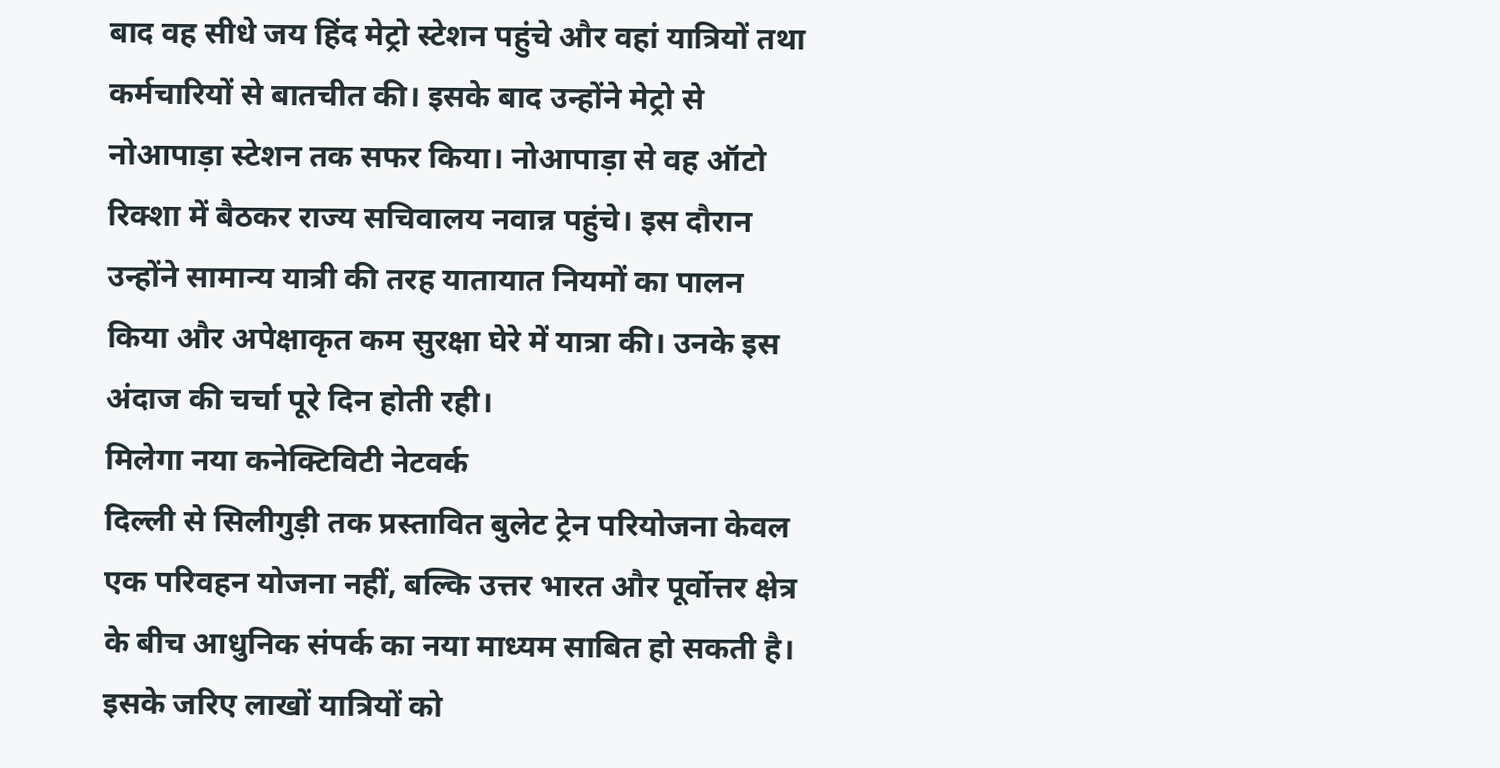बाद वह सीधे जय हिंद मेट्रो स्टेशन पहुंचे और वहां यात्रियों तथा कर्मचारियों से बातचीत की। इसके बाद उन्होंने मेट्रो से नोआपाड़ा स्टेशन तक सफर किया। नोआपाड़ा से वह ऑटो रिक्शा में बैठकर राज्य सचिवालय नवान्न पहुंचे। इस दौरान उन्होंने सामान्य यात्री की तरह यातायात नियमों का पालन किया और अपेक्षाकृत कम सुरक्षा घेरे में यात्रा की। उनके इस अंदाज की चर्चा पूरे दिन होती रही।
मिलेगा नया कनेक्टिविटी नेटवर्क
दिल्ली से सिलीगुड़ी तक प्रस्तावित बुलेट ट्रेन परियोजना केवल एक परिवहन योजना नहीं, बल्कि उत्तर भारत और पूर्वोत्तर क्षेत्र के बीच आधुनिक संपर्क का नया माध्यम साबित हो सकती है। इसके जरिए लाखों यात्रियों को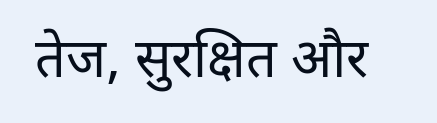तेज, सुरक्षित और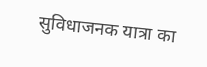सुविधाजनक यात्रा का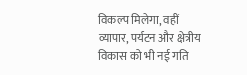विकल्प मिलेगा, वहीं व्यापार, पर्यटन और क्षेत्रीय विकास को भी नई गति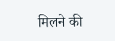मिलने की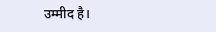उम्मीद है।